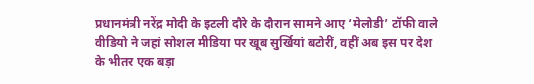प्रधानमंत्री नरेंद्र मोदी के इटली दौरे के दौरान सामने आए ‘मेलोडी’ टॉफी वाले वीडियो ने जहां सोशल मीडिया पर खूब सुर्खियां बटोरीं, वहीं अब इस पर देश के भीतर एक बड़ा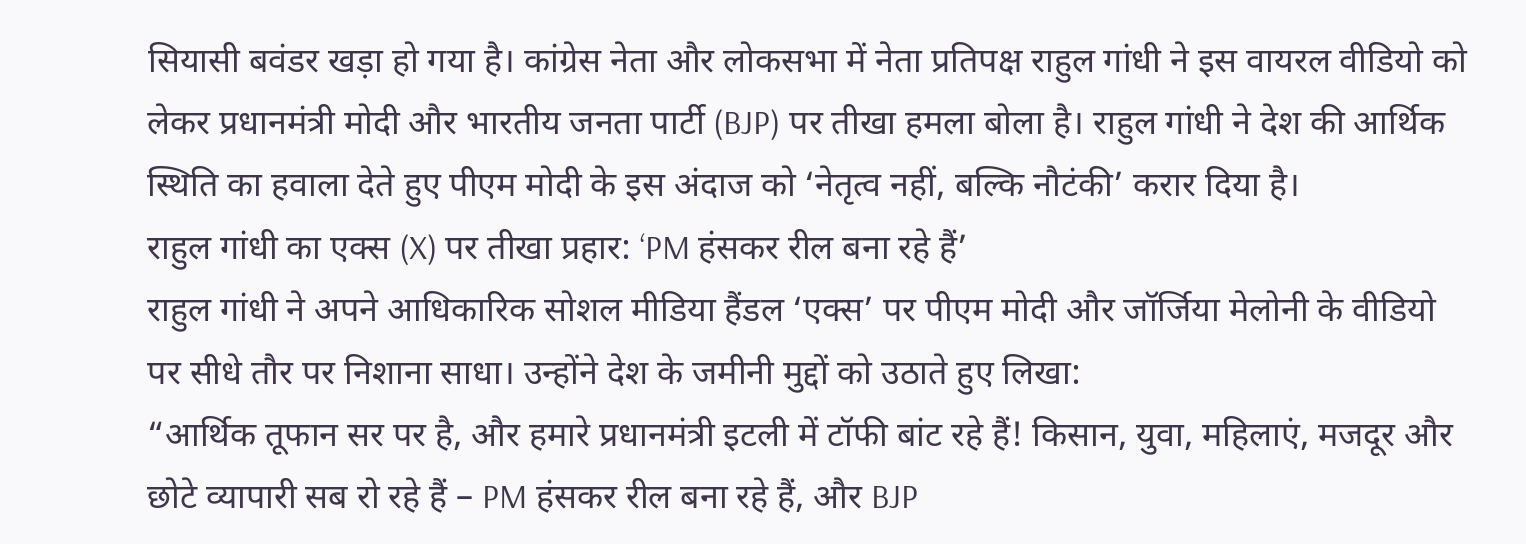सियासी बवंडर खड़ा हो गया है। कांग्रेस नेता और लोकसभा में नेता प्रतिपक्ष राहुल गांधी ने इस वायरल वीडियो को लेकर प्रधानमंत्री मोदी और भारतीय जनता पार्टी (BJP) पर तीखा हमला बोला है। राहुल गांधी ने देश की आर्थिक स्थिति का हवाला देते हुए पीएम मोदी के इस अंदाज को ‘नेतृत्व नहीं, बल्कि नौटंकी’ करार दिया है।
राहुल गांधी का एक्स (X) पर तीखा प्रहार: ‘PM हंसकर रील बना रहे हैं’
राहुल गांधी ने अपने आधिकारिक सोशल मीडिया हैंडल ‘एक्स’ पर पीएम मोदी और जॉर्जिया मेलोनी के वीडियो पर सीधे तौर पर निशाना साधा। उन्होंने देश के जमीनी मुद्दों को उठाते हुए लिखा:
“आर्थिक तूफान सर पर है, और हमारे प्रधानमंत्री इटली में टॉफी बांट रहे हैं! किसान, युवा, महिलाएं, मजदूर और छोटे व्यापारी सब रो रहे हैं – PM हंसकर रील बना रहे हैं, और BJP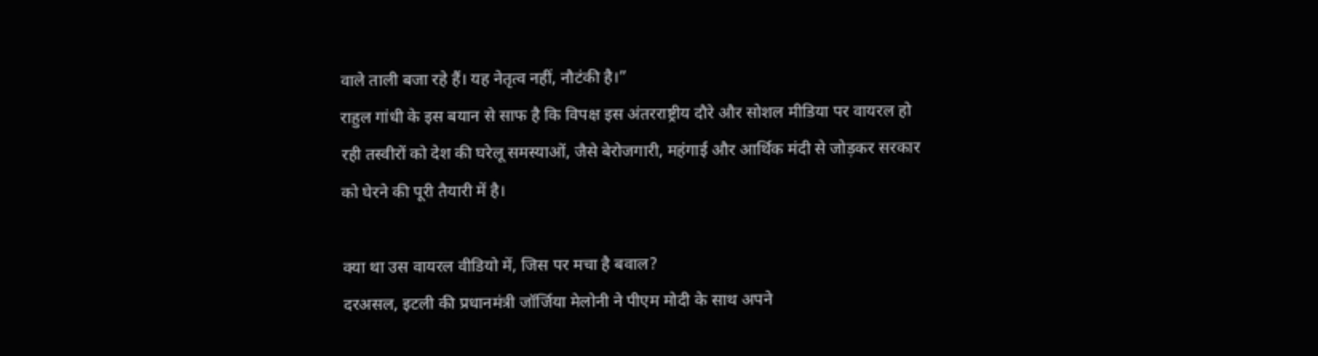वाले ताली बजा रहे हैं। यह नेतृत्व नहीं, नौटंकी है।”
राहुल गांधी के इस बयान से साफ है कि विपक्ष इस अंतरराष्ट्रीय दौरे और सोशल मीडिया पर वायरल हो रही तस्वीरों को देश की घरेलू समस्याओं, जैसे बेरोजगारी, महंगाई और आर्थिक मंदी से जोड़कर सरकार को घेरने की पूरी तैयारी में है।

क्या था उस वायरल वीडियो में, जिस पर मचा है बवाल?
दरअसल, इटली की प्रधानमंत्री जॉर्जिया मेलोनी ने पीएम मोदी के साथ अपने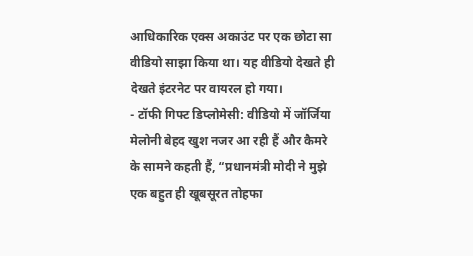आधिकारिक एक्स अकाउंट पर एक छोटा सा वीडियो साझा किया था। यह वीडियो देखते ही देखते इंटरनेट पर वायरल हो गया।
- टॉफी गिफ्ट डिप्लोमेसी: वीडियो में जॉर्जिया मेलोनी बेहद खुश नजर आ रही हैं और कैमरे के सामने कहती हैं, “प्रधानमंत्री मोदी ने मुझे एक बहुत ही खूबसूरत तोहफा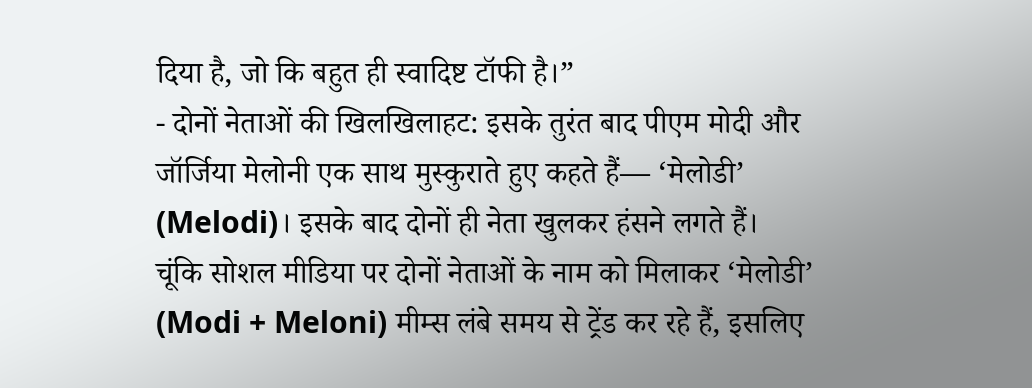दिया है, जो कि बहुत ही स्वादिष्ट टॉफी है।”
- दोनों नेताओं की खिलखिलाहट: इसके तुरंत बाद पीएम मोदी और जॉर्जिया मेलोनी एक साथ मुस्कुराते हुए कहते हैं— ‘मेलोडी’ (Melodi)। इसके बाद दोनों ही नेता खुलकर हंसने लगते हैं।
चूंकि सोशल मीडिया पर दोनों नेताओं के नाम को मिलाकर ‘मेलोडी’ (Modi + Meloni) मीम्स लंबे समय से ट्रेंड कर रहे हैं, इसलिए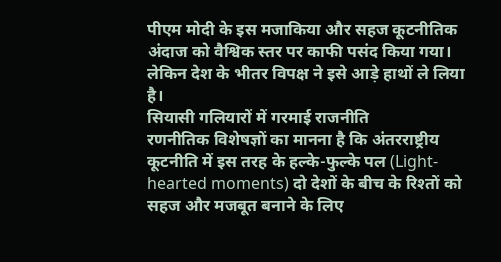पीएम मोदी के इस मजाकिया और सहज कूटनीतिक अंदाज को वैश्विक स्तर पर काफी पसंद किया गया। लेकिन देश के भीतर विपक्ष ने इसे आड़े हाथों ले लिया है।
सियासी गलियारों में गरमाई राजनीति
रणनीतिक विशेषज्ञों का मानना है कि अंतरराष्ट्रीय कूटनीति में इस तरह के हल्के-फुल्के पल (Light-hearted moments) दो देशों के बीच के रिश्तों को सहज और मजबूत बनाने के लिए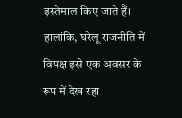इस्तेमाल किए जाते हैं। हालांकि, घरेलू राजनीति में विपक्ष इसे एक अवसर के रूप में देख रहा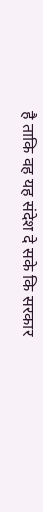है ताकि वह यह संदेश दे सके कि सरकार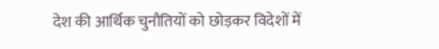देश की आर्थिक चुनौतियों को छोड़कर विदेशों में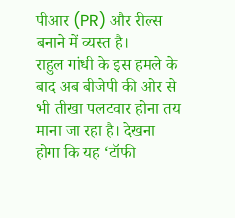पीआर (PR) और रील्स बनाने में व्यस्त है।
राहुल गांधी के इस हमले के बाद अब बीजेपी की ओर से भी तीखा पलटवार होना तय माना जा रहा है। देखना होगा कि यह ‘टॉफी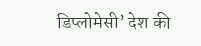डिप्लोमेसी’ देश की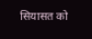सियासत को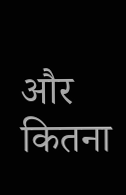और कितना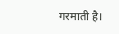गरमाती है।